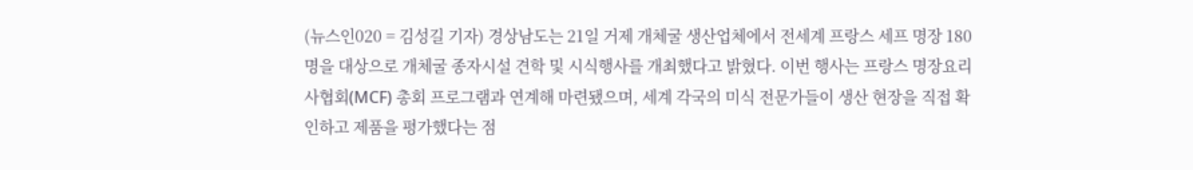(뉴스인020 = 김성길 기자) 경상남도는 21일 거제 개체굴 생산업체에서 전세계 프랑스 세프 명장 180명을 대상으로 개체굴 종자시설 견학 및 시식행사를 개최했다고 밝혔다. 이번 행사는 프랑스 명장요리사협회(MCF) 총회 프로그램과 연계해 마련됐으며, 세계 각국의 미식 전문가들이 생산 현장을 직접 확인하고 제품을 평가했다는 점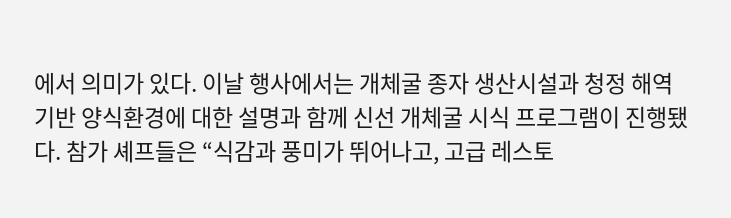에서 의미가 있다. 이날 행사에서는 개체굴 종자 생산시설과 청정 해역 기반 양식환경에 대한 설명과 함께 신선 개체굴 시식 프로그램이 진행됐다. 참가 셰프들은 “식감과 풍미가 뛰어나고, 고급 레스토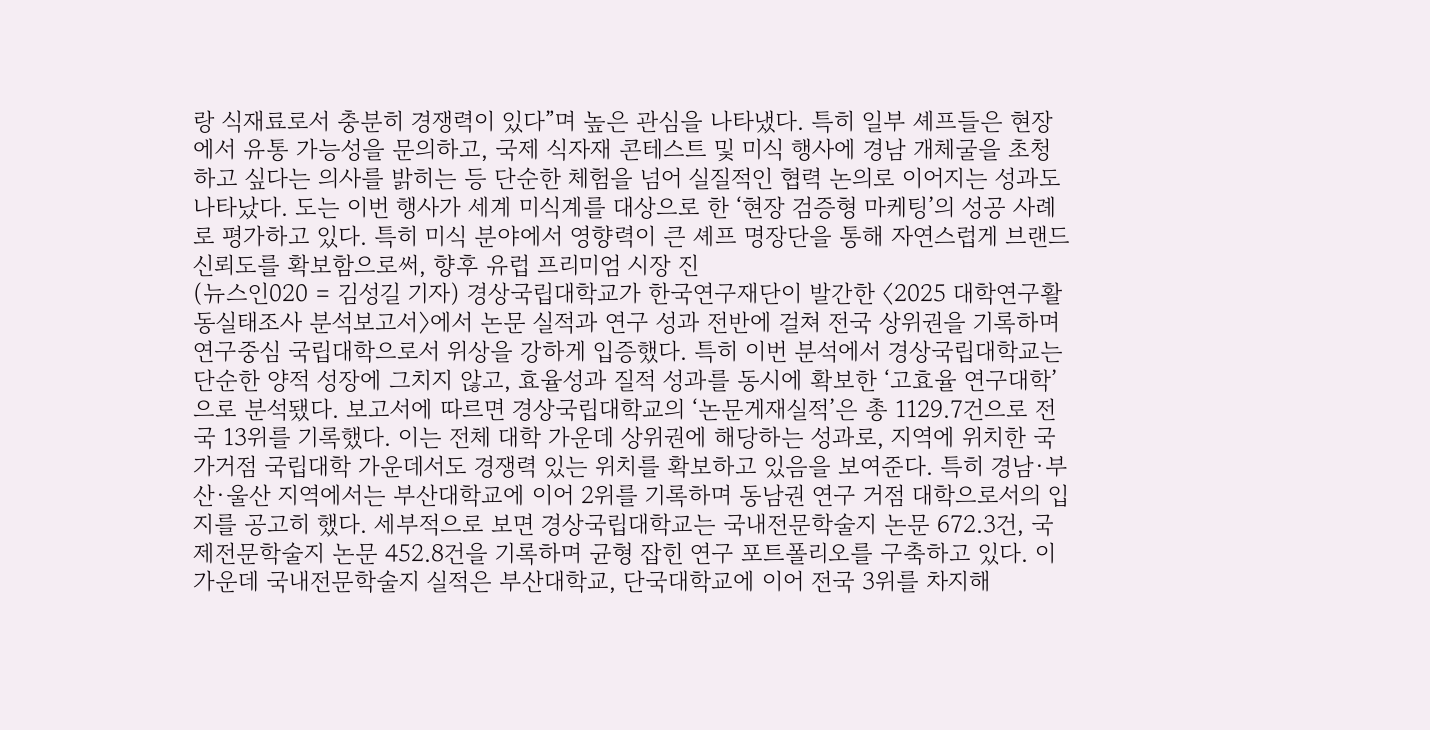랑 식재료로서 충분히 경쟁력이 있다”며 높은 관심을 나타냈다. 특히 일부 셰프들은 현장에서 유통 가능성을 문의하고, 국제 식자재 콘테스트 및 미식 행사에 경남 개체굴을 초청하고 싶다는 의사를 밝히는 등 단순한 체험을 넘어 실질적인 협력 논의로 이어지는 성과도 나타났다. 도는 이번 행사가 세계 미식계를 대상으로 한 ‘현장 검증형 마케팅’의 성공 사례로 평가하고 있다. 특히 미식 분야에서 영향력이 큰 셰프 명장단을 통해 자연스럽게 브랜드 신뢰도를 확보함으로써, 향후 유럽 프리미엄 시장 진
(뉴스인020 = 김성길 기자) 경상국립대학교가 한국연구재단이 발간한 〈2025 대학연구활동실태조사 분석보고서〉에서 논문 실적과 연구 성과 전반에 걸쳐 전국 상위권을 기록하며 연구중심 국립대학으로서 위상을 강하게 입증했다. 특히 이번 분석에서 경상국립대학교는 단순한 양적 성장에 그치지 않고, 효율성과 질적 성과를 동시에 확보한 ‘고효율 연구대학’으로 분석됐다. 보고서에 따르면 경상국립대학교의 ‘논문게재실적’은 총 1129.7건으로 전국 13위를 기록했다. 이는 전체 대학 가운데 상위권에 해당하는 성과로, 지역에 위치한 국가거점 국립대학 가운데서도 경쟁력 있는 위치를 확보하고 있음을 보여준다. 특히 경남·부산·울산 지역에서는 부산대학교에 이어 2위를 기록하며 동남권 연구 거점 대학으로서의 입지를 공고히 했다. 세부적으로 보면 경상국립대학교는 국내전문학술지 논문 672.3건, 국제전문학술지 논문 452.8건을 기록하며 균형 잡힌 연구 포트폴리오를 구축하고 있다. 이 가운데 국내전문학술지 실적은 부산대학교, 단국대학교에 이어 전국 3위를 차지해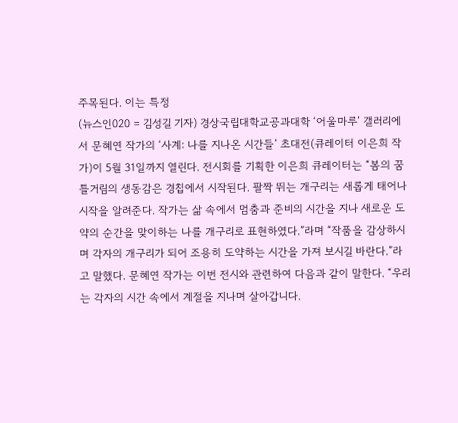주목된다. 이는 특정
(뉴스인020 = 김성길 기자) 경상국립대학교공과대학 ‘어울마루’ 갤러리에서 문혜연 작가의 ‘사계: 나를 지나온 시간들’ 초대전(큐레이터 이은희 작가)이 5월 31일까지 열린다. 전시회를 기획한 이은희 큐레이터는 “봄의 꿈틀거림의 생동감은 경칩에서 시작된다. 팔짝 뛰는 개구리는 새롭게 태어나 시작을 알려준다. 작가는 삶 속에서 멈춤과 준비의 시간을 지나 새로운 도약의 순간을 맞이하는 나를 개구리로 표현하였다.”라며 “작품을 감상하시며 각자의 개구리가 되어 조용히 도약하는 시간을 가져 보시길 바란다.”라고 말했다. 문혜연 작가는 이번 전시와 관련하여 다음과 같이 말한다. “우리는 각자의 시간 속에서 계절을 지나며 살아갑니다.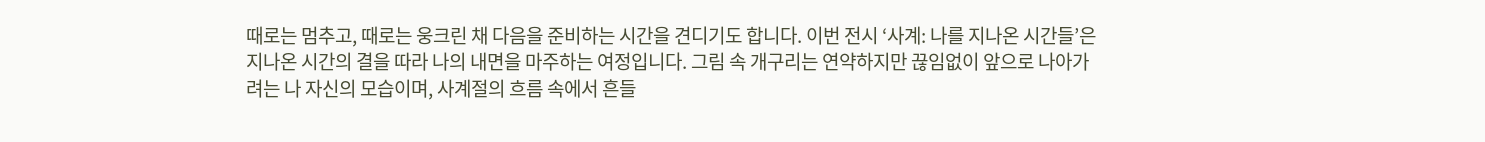때로는 멈추고, 때로는 웅크린 채 다음을 준비하는 시간을 견디기도 합니다. 이번 전시 ‘사계: 나를 지나온 시간들’은 지나온 시간의 결을 따라 나의 내면을 마주하는 여정입니다. 그림 속 개구리는 연약하지만 끊임없이 앞으로 나아가려는 나 자신의 모습이며, 사계절의 흐름 속에서 흔들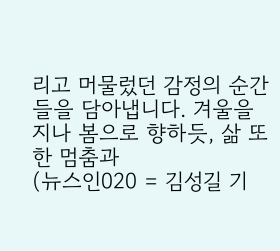리고 머물렀던 감정의 순간들을 담아냅니다. 겨울을 지나 봄으로 향하듯, 삶 또한 멈춤과
(뉴스인020 = 김성길 기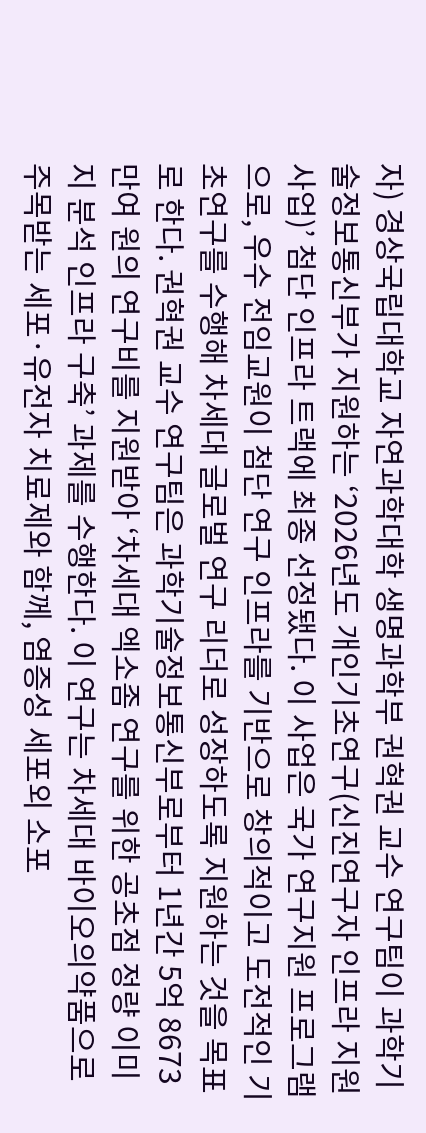자) 경상국립대학교 자연과학대학 생명과학부 권혁권 교수 연구팀이 과학기술정보통신부가 지원하는 ‘2026년도 개인기초연구(신진연구자 인프라 지원사업)’ 첨단 인프라 트랙에 최종 선정됐다. 이 사업은 국가 연구지원 프로그램으로, 우수 전임교원이 첨단 연구 인프라를 기반으로 창의적이고 도전적인 기초연구를 수행해 차세대 글로벌 연구 리더로 성장하도록 지원하는 것을 목표로 한다. 권혁권 교수 연구팀은 과학기술정보통신부로부터 1년간 5억 8673만여 원의 연구비를 지원받아 ‘차세대 엑소좀 연구를 위한 공초점 정량 이미지 분석 인프라 구축’ 과제를 수행한다. 이 연구는 차세대 바이오의약품으로 주목받는 세포·유전자 치료제와 함께, 염증성 세포외 소포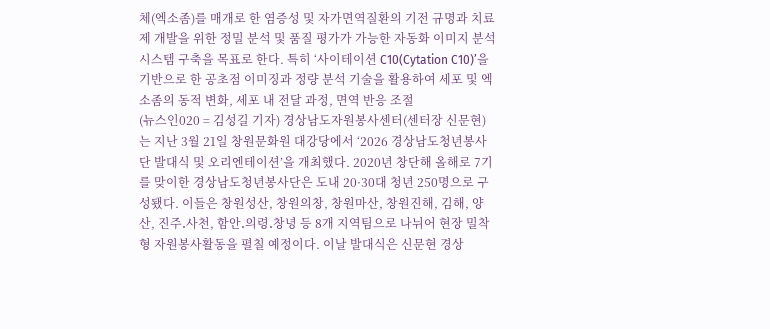체(엑소좀)를 매개로 한 염증성 및 자가면역질환의 기전 규명과 치료제 개발을 위한 정밀 분석 및 품질 평가가 가능한 자동화 이미지 분석 시스템 구축을 목표로 한다. 특히 ‘사이테이션 C10(Cytation C10)’을 기반으로 한 공초점 이미징과 정량 분석 기술을 활용하여 세포 및 엑소좀의 동적 변화, 세포 내 전달 과정, 면역 반응 조절
(뉴스인020 = 김성길 기자) 경상남도자원봉사센터(센터장 신문현)는 지난 3월 21일 창원문화원 대강당에서 ‘2026 경상남도청년봉사단 발대식 및 오리엔테이션’을 개최했다. 2020년 창단해 올해로 7기를 맞이한 경상남도청년봉사단은 도내 20·30대 청년 250명으로 구성됐다. 이들은 창원성산, 창원의창, 창원마산, 창원진해, 김해, 양산, 진주․사천, 함안․의령․창녕 등 8개 지역팀으로 나뉘어 현장 밀착형 자원봉사활동을 펼칠 예정이다. 이날 발대식은 신문현 경상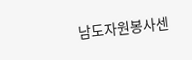남도자원봉사센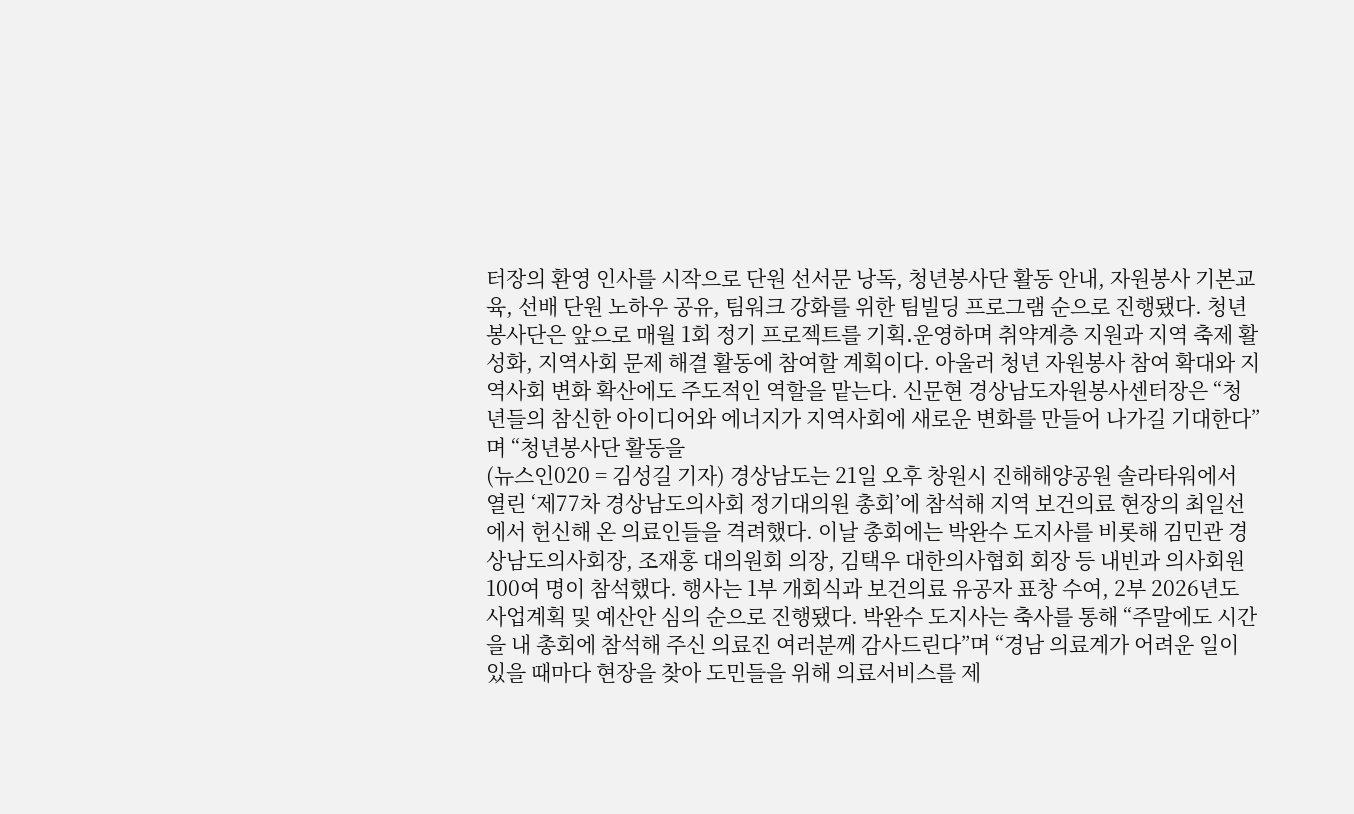터장의 환영 인사를 시작으로 단원 선서문 낭독, 청년봉사단 활동 안내, 자원봉사 기본교육, 선배 단원 노하우 공유, 팀워크 강화를 위한 팀빌딩 프로그램 순으로 진행됐다. 청년봉사단은 앞으로 매월 1회 정기 프로젝트를 기획․운영하며 취약계층 지원과 지역 축제 활성화, 지역사회 문제 해결 활동에 참여할 계획이다. 아울러 청년 자원봉사 참여 확대와 지역사회 변화 확산에도 주도적인 역할을 맡는다. 신문현 경상남도자원봉사센터장은 “청년들의 참신한 아이디어와 에너지가 지역사회에 새로운 변화를 만들어 나가길 기대한다”며 “청년봉사단 활동을
(뉴스인020 = 김성길 기자) 경상남도는 21일 오후 창원시 진해해양공원 솔라타워에서 열린 ‘제77차 경상남도의사회 정기대의원 총회’에 참석해 지역 보건의료 현장의 최일선에서 헌신해 온 의료인들을 격려했다. 이날 총회에는 박완수 도지사를 비롯해 김민관 경상남도의사회장, 조재홍 대의원회 의장, 김택우 대한의사협회 회장 등 내빈과 의사회원 100여 명이 참석했다. 행사는 1부 개회식과 보건의료 유공자 표창 수여, 2부 2026년도 사업계획 및 예산안 심의 순으로 진행됐다. 박완수 도지사는 축사를 통해 “주말에도 시간을 내 총회에 참석해 주신 의료진 여러분께 감사드린다”며 “경남 의료계가 어려운 일이 있을 때마다 현장을 찾아 도민들을 위해 의료서비스를 제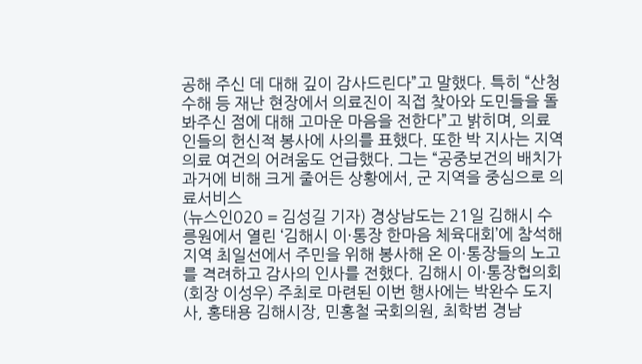공해 주신 데 대해 깊이 감사드린다”고 말했다. 특히 “산청 수해 등 재난 현장에서 의료진이 직접 찾아와 도민들을 돌봐주신 점에 대해 고마운 마음을 전한다”고 밝히며, 의료인들의 헌신적 봉사에 사의를 표했다. 또한 박 지사는 지역 의료 여건의 어려움도 언급했다. 그는 “공중보건의 배치가 과거에 비해 크게 줄어든 상황에서, 군 지역을 중심으로 의료서비스
(뉴스인020 = 김성길 기자) 경상남도는 21일 김해시 수릉원에서 열린 ‘김해시 이·통장 한마음 체육대회’에 참석해 지역 최일선에서 주민을 위해 봉사해 온 이·통장들의 노고를 격려하고 감사의 인사를 전했다. 김해시 이·통장협의회(회장 이성우) 주최로 마련된 이번 행사에는 박완수 도지사, 홍태용 김해시장, 민홍철 국회의원, 최학범 경남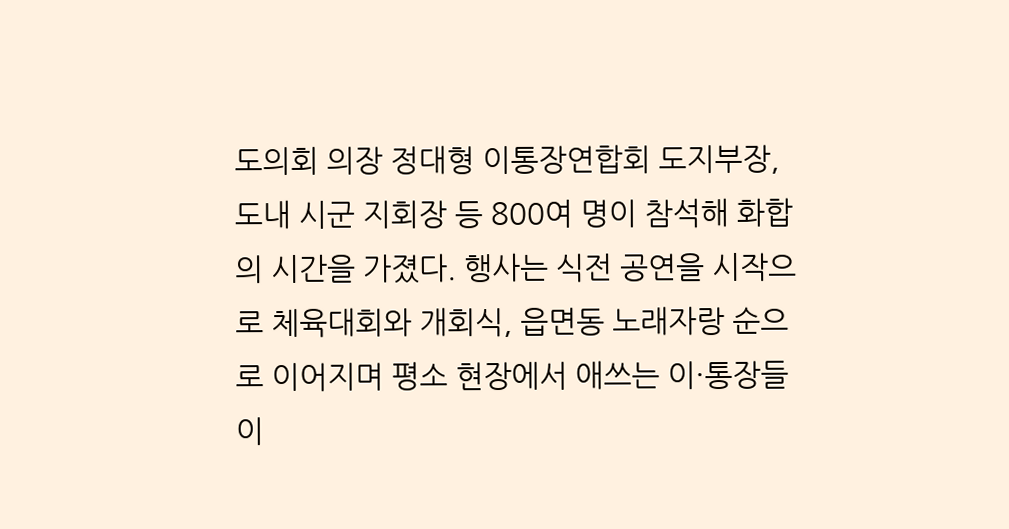도의회 의장 정대형 이통장연합회 도지부장, 도내 시군 지회장 등 800여 명이 참석해 화합의 시간을 가졌다. 행사는 식전 공연을 시작으로 체육대회와 개회식, 읍면동 노래자랑 순으로 이어지며 평소 현장에서 애쓰는 이·통장들이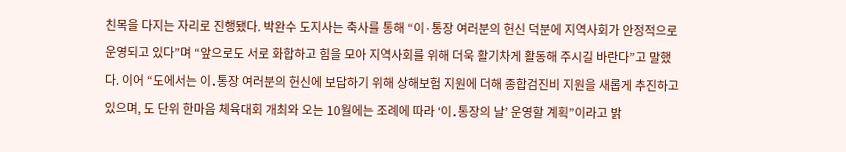친목을 다지는 자리로 진행됐다. 박완수 도지사는 축사를 통해 “이·통장 여러분의 헌신 덕분에 지역사회가 안정적으로 운영되고 있다”며 “앞으로도 서로 화합하고 힘을 모아 지역사회를 위해 더욱 활기차게 활동해 주시길 바란다”고 말했다. 이어 “도에서는 이․통장 여러분의 헌신에 보답하기 위해 상해보험 지원에 더해 종합검진비 지원을 새롭게 추진하고 있으며, 도 단위 한마음 체육대회 개최와 오는 10월에는 조례에 따라 ‘이․통장의 날’ 운영할 계획”이라고 밝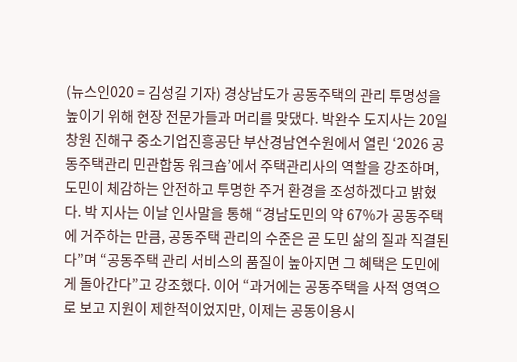(뉴스인020 = 김성길 기자) 경상남도가 공동주택의 관리 투명성을 높이기 위해 현장 전문가들과 머리를 맞댔다. 박완수 도지사는 20일 창원 진해구 중소기업진흥공단 부산경남연수원에서 열린 ‘2026 공동주택관리 민관합동 워크숍’에서 주택관리사의 역할을 강조하며, 도민이 체감하는 안전하고 투명한 주거 환경을 조성하겠다고 밝혔다. 박 지사는 이날 인사말을 통해 “경남도민의 약 67%가 공동주택에 거주하는 만큼, 공동주택 관리의 수준은 곧 도민 삶의 질과 직결된다”며 “공동주택 관리 서비스의 품질이 높아지면 그 혜택은 도민에게 돌아간다”고 강조했다. 이어 “과거에는 공동주택을 사적 영역으로 보고 지원이 제한적이었지만, 이제는 공동이용시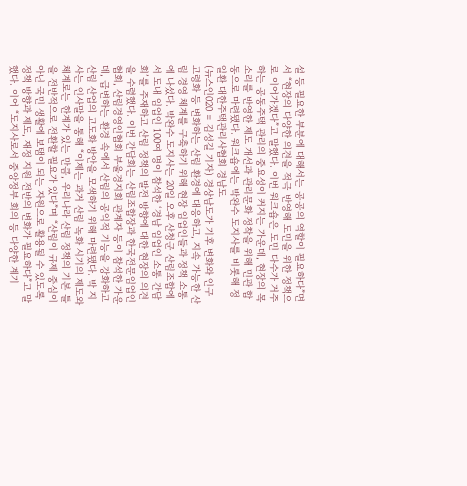설 등 필요한 부분에 대해서는 공공의 역할이 필요하다”면서 “현장의 다양한 의견을 적극 반영해 도민을 위한 정책으로 이어가겠다”고 말했다. 이번 워크숍은 도민 다수가 거주하는 공동주택 관리의 중요성이 커지는 가운데, 현장의 목소리를 반영한 제도 개선과 관리문화 정착을 위해 민관 합동으로 마련됐다. 워크숍에는 박완수 도지사를 비롯해 정일환 대한주택관리사협회 경남도
(뉴스인020 = 김성길 기자) 경상남도가 기후 변화와 인구 고령화 등 변화하는 산림 환경에 대응하고, 지속 가능한 산림 경영 체계를 구축하기 위해 현장 임업인들과 정책 소통에 나섰다. 박완수 도지사는 20일 오후 산청군 산림조합에서 도내 임업인 100여 명이 참석한 ‘경남 임업인 소통 간담회’를 주재하고 산림 정책의 발전 방향에 대한 현장의 의견을 수렴했다. 이번 간담회는 산림조합장과 한국전문임업인협회, 산림경영인협회 부울경지회 관계자 등이 참석한 가운데, 급변하는 환경 속에서 산림의 공익적 기능을 강화하고 산림 산업의 고도화 방안을 모색하기 위해 마련됐다. 박 지사는 인사말을 통해 “이제는 과거 산림 녹화 시기의 제도와 체계로는 한계가 있는 만큼, 우리나라 산림 정책의 기본 틀을 전반적으로 전환할 필요가 있다”며 “산림이 규제 중심이 아닌 국민 생활에 보탬이 되는 자원으로 활용될 수 있도록 정책 방향과 제도, 재정 지원 전반의 변화가 필요하다”고 말했다. 이어 “도지사로서 중앙정부 회의 등 다양한 계기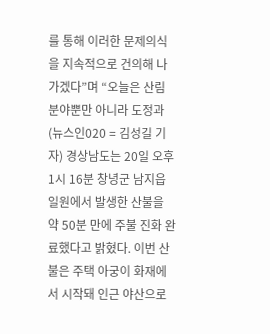를 통해 이러한 문제의식을 지속적으로 건의해 나가겠다”며 “오늘은 산림 분야뿐만 아니라 도정과
(뉴스인020 = 김성길 기자) 경상남도는 20일 오후 1시 16분 창녕군 남지읍 일원에서 발생한 산불을 약 50분 만에 주불 진화 완료했다고 밝혔다. 이번 산불은 주택 아궁이 화재에서 시작돼 인근 야산으로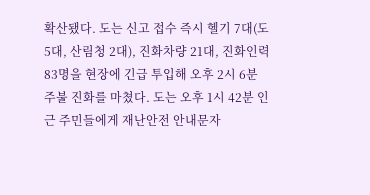확산됐다. 도는 신고 접수 즉시 헬기 7대(도 5대, 산림청 2대), 진화차량 21대, 진화인력 83명을 현장에 긴급 투입해 오후 2시 6분 주불 진화를 마쳤다. 도는 오후 1시 42분 인근 주민들에게 재난안전 안내문자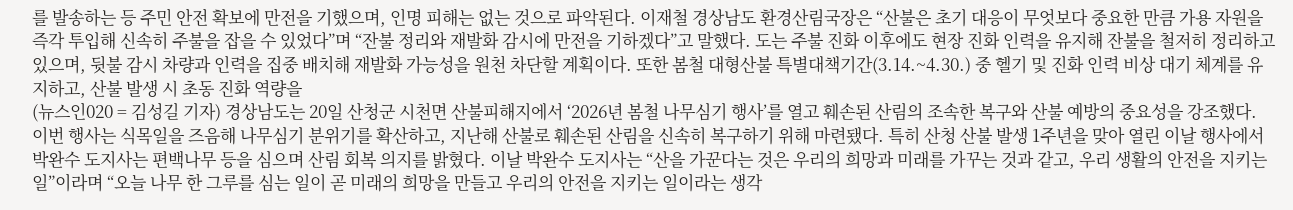를 발송하는 등 주민 안전 확보에 만전을 기했으며, 인명 피해는 없는 것으로 파악된다. 이재철 경상남도 환경산림국장은 “산불은 초기 대응이 무엇보다 중요한 만큼 가용 자원을 즉각 투입해 신속히 주불을 잡을 수 있었다”며 “잔불 정리와 재발화 감시에 만전을 기하겠다”고 말했다. 도는 주불 진화 이후에도 현장 진화 인력을 유지해 잔불을 철저히 정리하고 있으며, 뒷불 감시 차량과 인력을 집중 배치해 재발화 가능성을 원천 차단할 계획이다. 또한 봄철 대형산불 특별대책기간(3.14.~4.30.) 중 헬기 및 진화 인력 비상 대기 체계를 유지하고, 산불 발생 시 초동 진화 역량을
(뉴스인020 = 김성길 기자) 경상남도는 20일 산청군 시천면 산불피해지에서 ‘2026년 봄철 나무심기 행사’를 열고 훼손된 산림의 조속한 복구와 산불 예방의 중요성을 강조했다. 이번 행사는 식목일을 즈음해 나무심기 분위기를 확산하고, 지난해 산불로 훼손된 산림을 신속히 복구하기 위해 마련됐다. 특히 산청 산불 발생 1주년을 맞아 열린 이날 행사에서 박완수 도지사는 편백나무 등을 심으며 산림 회복 의지를 밝혔다. 이날 박완수 도지사는 “산을 가꾼다는 것은 우리의 희망과 미래를 가꾸는 것과 같고, 우리 생활의 안전을 지키는 일”이라며 “오늘 나무 한 그루를 심는 일이 곧 미래의 희망을 만들고 우리의 안전을 지키는 일이라는 생각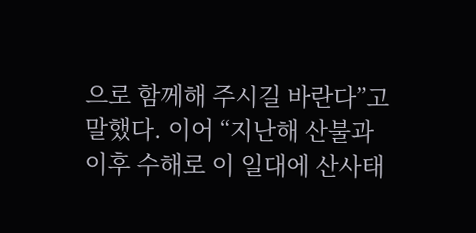으로 함께해 주시길 바란다”고 말했다. 이어 “지난해 산불과 이후 수해로 이 일대에 산사태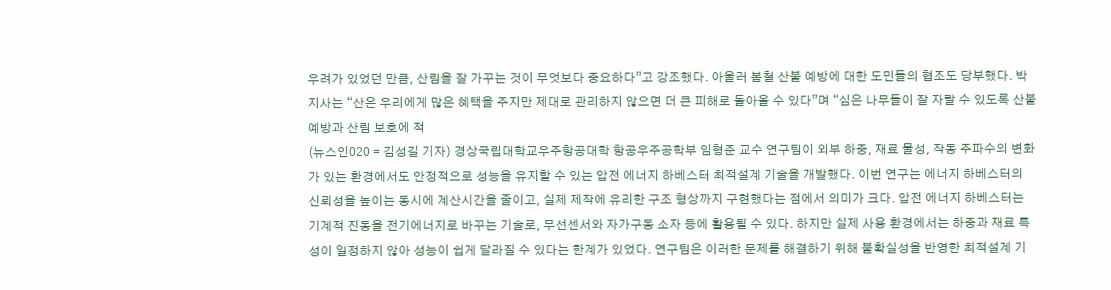우려가 있었던 만큼, 산림을 잘 가꾸는 것이 무엇보다 중요하다”고 강조했다. 아울러 봄철 산불 예방에 대한 도민들의 협조도 당부했다. 박 지사는 “산은 우리에게 많은 혜택을 주지만 제대로 관리하지 않으면 더 큰 피해로 돌아올 수 있다”며 “심은 나무들이 잘 자랄 수 있도록 산불 예방과 산림 보호에 적
(뉴스인020 = 김성길 기자) 경상국립대학교우주항공대학 항공우주공학부 임형준 교수 연구팀이 외부 하중, 재료 물성, 작동 주파수의 변화가 있는 환경에서도 안정적으로 성능을 유지할 수 있는 압전 에너지 하베스터 최적설계 기술을 개발했다. 이번 연구는 에너지 하베스터의 신뢰성을 높이는 동시에 계산시간을 줄이고, 실제 제작에 유리한 구조 형상까지 구현했다는 점에서 의미가 크다. 압전 에너지 하베스터는 기계적 진동을 전기에너지로 바꾸는 기술로, 무선센서와 자가구동 소자 등에 활용될 수 있다. 하지만 실제 사용 환경에서는 하중과 재료 특성이 일정하지 않아 성능이 쉽게 달라질 수 있다는 한계가 있었다. 연구팀은 이러한 문제를 해결하기 위해 불확실성을 반영한 최적설계 기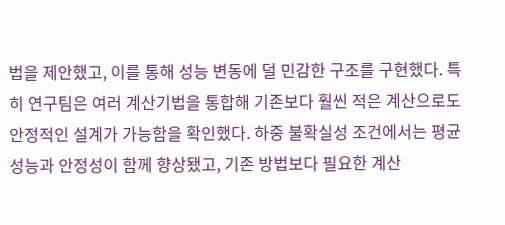법을 제안했고, 이를 통해 성능 변동에 덜 민감한 구조를 구현했다. 특히 연구팀은 여러 계산기법을 통합해 기존보다 훨씬 적은 계산으로도 안정적인 설계가 가능함을 확인했다. 하중 불확실성 조건에서는 평균 성능과 안정성이 함께 향상됐고, 기존 방법보다 필요한 계산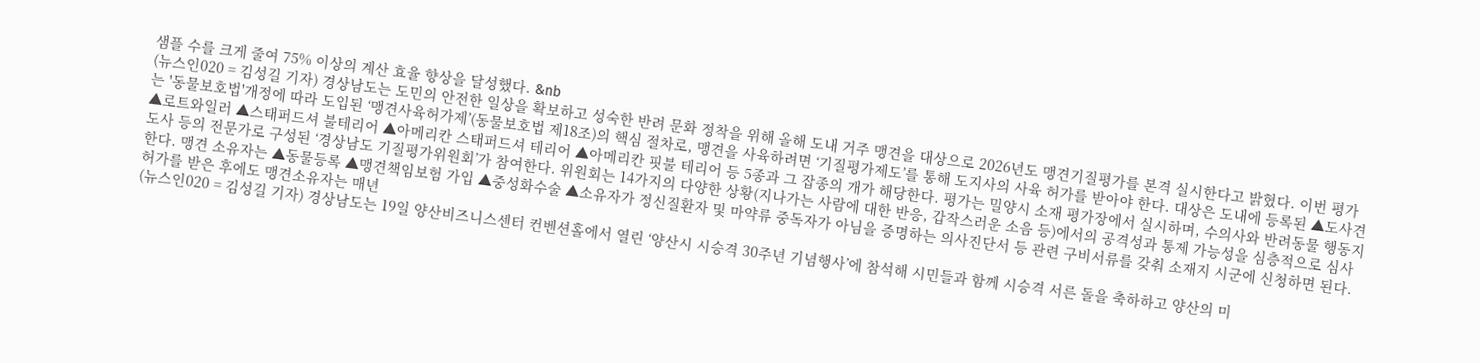샘플 수를 크게 줄여 75% 이상의 계산 효율 향상을 달성했다. &nb
(뉴스인020 = 김성길 기자) 경상남도는 도민의 안전한 일상을 확보하고 성숙한 반려 문화 정착을 위해 올해 도내 거주 맹견을 대상으로 2026년도 맹견기질평가를 본격 실시한다고 밝혔다. 이번 평가는 '동물보호법'개정에 따라 도입된 ‘맹견사육허가제’(동물보호법 제18조)의 핵심 절차로, 맹견을 사육하려면 ‘기질평가제도’를 통해 도지사의 사육 허가를 받아야 한다. 대상은 도내에 등록된 ▲도사견 ▲로트와일러 ▲스태퍼드셔 불테리어 ▲아메리칸 스태퍼드셔 테리어 ▲아메리칸 핏불 테리어 등 5종과 그 잡종의 개가 해당한다. 평가는 밀양시 소재 평가장에서 실시하며, 수의사와 반려동물 행동지도사 등의 전문가로 구성된 ‘경상남도 기질평가위원회’가 참여한다. 위원회는 14가지의 다양한 상황(지나가는 사람에 대한 반응, 갑작스러운 소음 등)에서의 공격성과 통제 가능성을 심층적으로 심사한다. 맹견 소유자는 ▲동물등록 ▲맹견책임보험 가입 ▲중성화수술 ▲소유자가 정신질환자 및 마약류 중독자가 아님을 증명하는 의사진단서 등 관련 구비서류를 갖춰 소재지 시군에 신청하면 된다. 허가를 받은 후에도 맹견소유자는 매년
(뉴스인020 = 김성길 기자) 경상남도는 19일 양산비즈니스센터 컨벤션홀에서 열린 ‘양산시 시승격 30주년 기념행사’에 참석해 시민들과 함께 시승격 서른 돌을 축하하고 양산의 미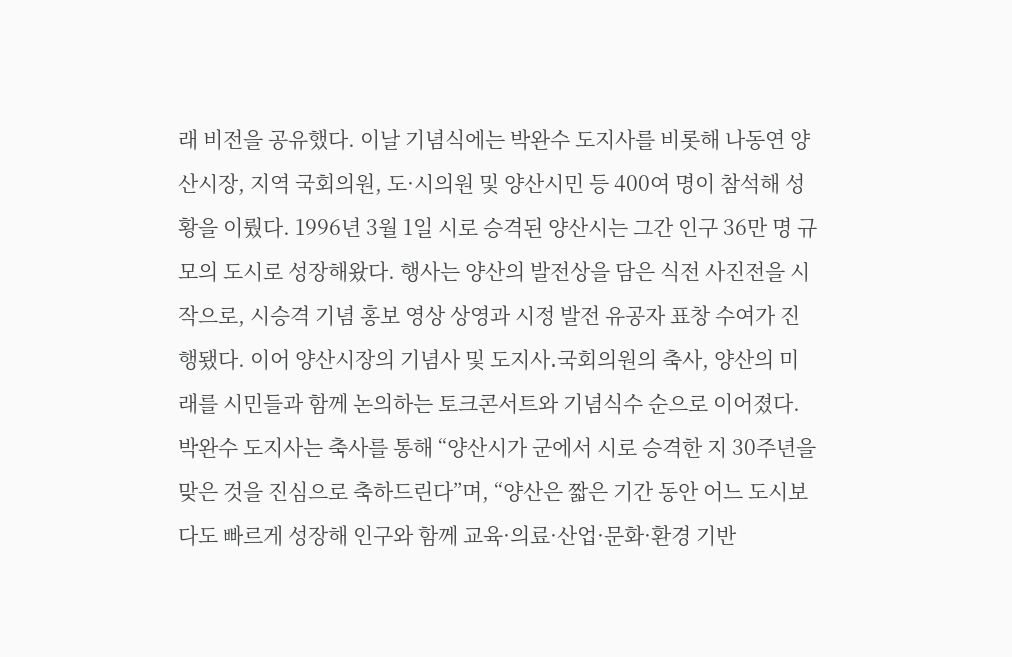래 비전을 공유했다. 이날 기념식에는 박완수 도지사를 비롯해 나동연 양산시장, 지역 국회의원, 도·시의원 및 양산시민 등 400여 명이 참석해 성황을 이뤘다. 1996년 3월 1일 시로 승격된 양산시는 그간 인구 36만 명 규모의 도시로 성장해왔다. 행사는 양산의 발전상을 담은 식전 사진전을 시작으로, 시승격 기념 홍보 영상 상영과 시정 발전 유공자 표창 수여가 진행됐다. 이어 양산시장의 기념사 및 도지사․국회의원의 축사, 양산의 미래를 시민들과 함께 논의하는 토크콘서트와 기념식수 순으로 이어졌다. 박완수 도지사는 축사를 통해 “양산시가 군에서 시로 승격한 지 30주년을 맞은 것을 진심으로 축하드린다”며, “양산은 짧은 기간 동안 어느 도시보다도 빠르게 성장해 인구와 함께 교육·의료·산업·문화·환경 기반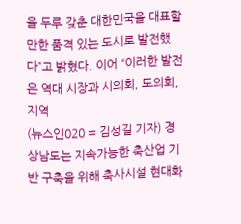을 두루 갖춘 대한민국을 대표할 만한 품격 있는 도시로 발전했다”고 밝혔다. 이어 “이러한 발전은 역대 시장과 시의회, 도의회, 지역
(뉴스인020 = 김성길 기자) 경상남도는 지속가능한 축산업 기반 구축을 위해 축사시설 현대화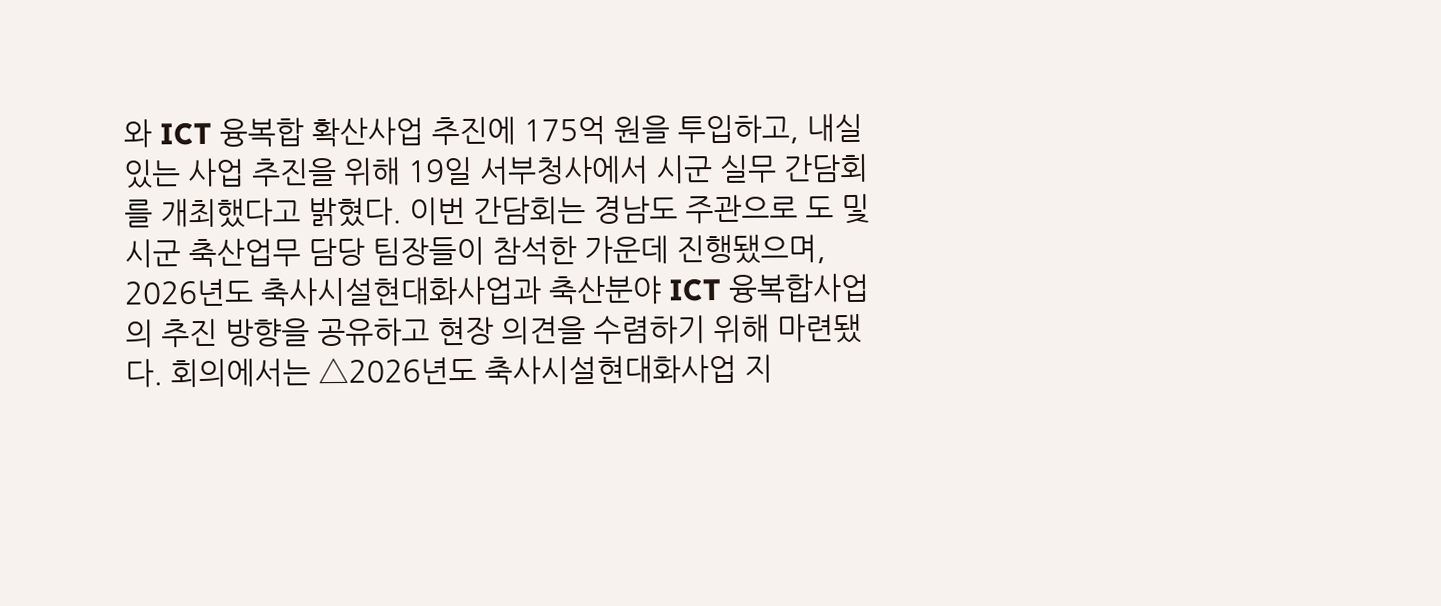와 ICT 융복합 확산사업 추진에 175억 원을 투입하고, 내실 있는 사업 추진을 위해 19일 서부청사에서 시군 실무 간담회를 개최했다고 밝혔다. 이번 간담회는 경남도 주관으로 도 및 시군 축산업무 담당 팀장들이 참석한 가운데 진행됐으며, 2026년도 축사시설현대화사업과 축산분야 ICT 융복합사업의 추진 방향을 공유하고 현장 의견을 수렴하기 위해 마련됐다. 회의에서는 △2026년도 축사시설현대화사업 지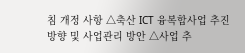침 개정 사항 △축산 ICT 융복합사업 추진 방향 및 사업관리 방안 △사업 추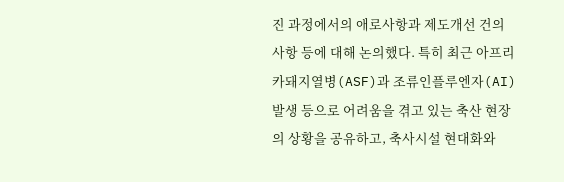진 과정에서의 애로사항과 제도개선 건의사항 등에 대해 논의했다. 특히 최근 아프리카돼지열병(ASF)과 조류인플루엔자(AI) 발생 등으로 어려움을 겪고 있는 축산 현장의 상황을 공유하고, 축사시설 현대화와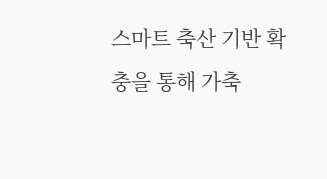스마트 축산 기반 확충을 통해 가축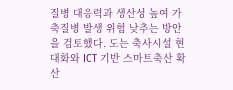질병 대응력과 생산성 높여 가축질병 발생 위험 낮추는 방안을 검토했다. 도는 축사시설 현대화와 ICT 기반 스마트축산 확산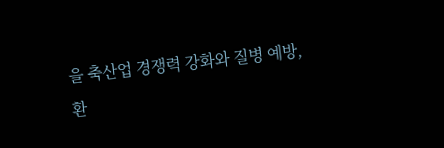을 축산업 경쟁력 강화와 질병 예방, 환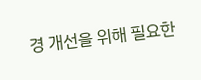경 개선을 위해 필요한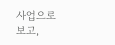사업으로 보고,